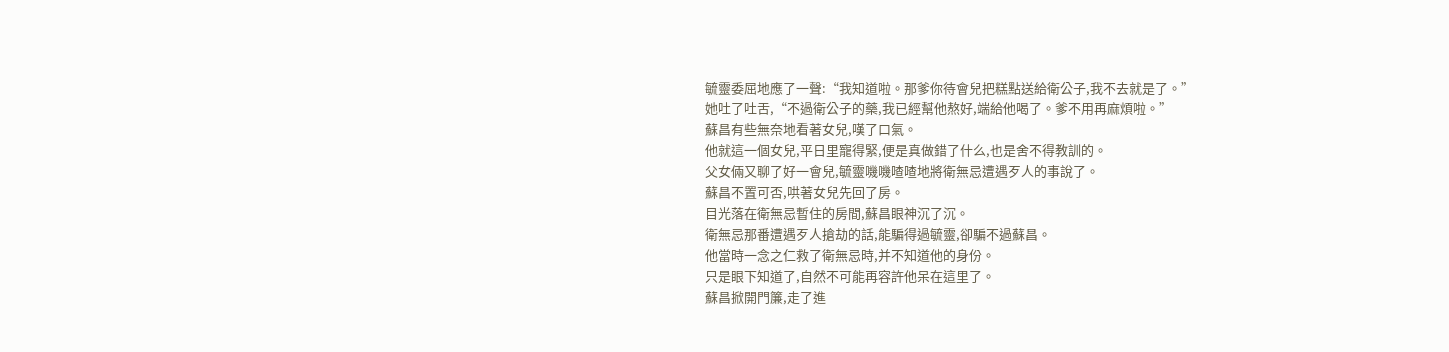毓靈委屈地應了一聲:“我知道啦。那爹你待會兒把糕點送給衛公子,我不去就是了。”
她吐了吐舌,“不過衛公子的藥,我已經幫他熬好,端給他喝了。爹不用再麻煩啦。”
蘇昌有些無奈地看著女兒,嘆了口氣。
他就這一個女兒,平日里寵得緊,便是真做錯了什么,也是舍不得教訓的。
父女倆又聊了好一會兒,毓靈嘰嘰喳喳地將衛無忌遭遇歹人的事說了。
蘇昌不置可否,哄著女兒先回了房。
目光落在衛無忌暫住的房間,蘇昌眼神沉了沉。
衛無忌那番遭遇歹人搶劫的話,能騙得過毓靈,卻騙不過蘇昌。
他當時一念之仁救了衛無忌時,并不知道他的身份。
只是眼下知道了,自然不可能再容許他呆在這里了。
蘇昌掀開門簾,走了進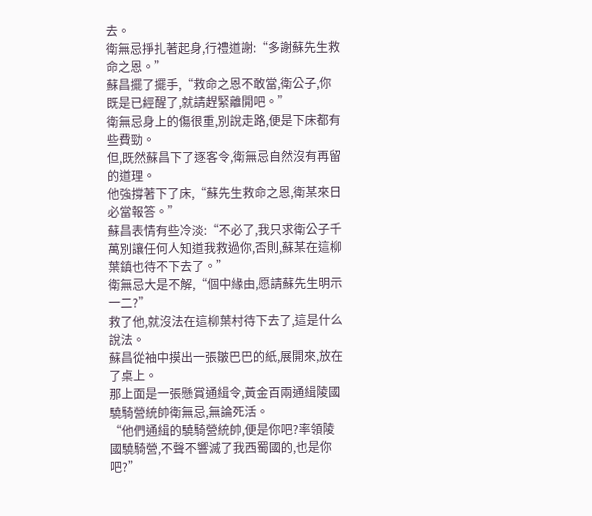去。
衛無忌掙扎著起身,行禮道謝:“多謝蘇先生救命之恩。”
蘇昌擺了擺手,“救命之恩不敢當,衛公子,你既是已經醒了,就請趕緊離開吧。”
衛無忌身上的傷很重,別說走路,便是下床都有些費勁。
但,既然蘇昌下了逐客令,衛無忌自然沒有再留的道理。
他強撐著下了床,“蘇先生救命之恩,衛某來日必當報答。”
蘇昌表情有些冷淡:“不必了,我只求衛公子千萬別讓任何人知道我救過你,否則,蘇某在這柳葉鎮也待不下去了。”
衛無忌大是不解,“個中緣由,愿請蘇先生明示一二?”
救了他,就沒法在這柳葉村待下去了,這是什么說法。
蘇昌從袖中摸出一張皺巴巴的紙,展開來,放在了桌上。
那上面是一張懸賞通緝令,黃金百兩通緝陵國驍騎營統帥衛無忌,無論死活。
“他們通緝的驍騎營統帥,便是你吧?率領陵國驍騎營,不聲不響滅了我西蜀國的,也是你吧?”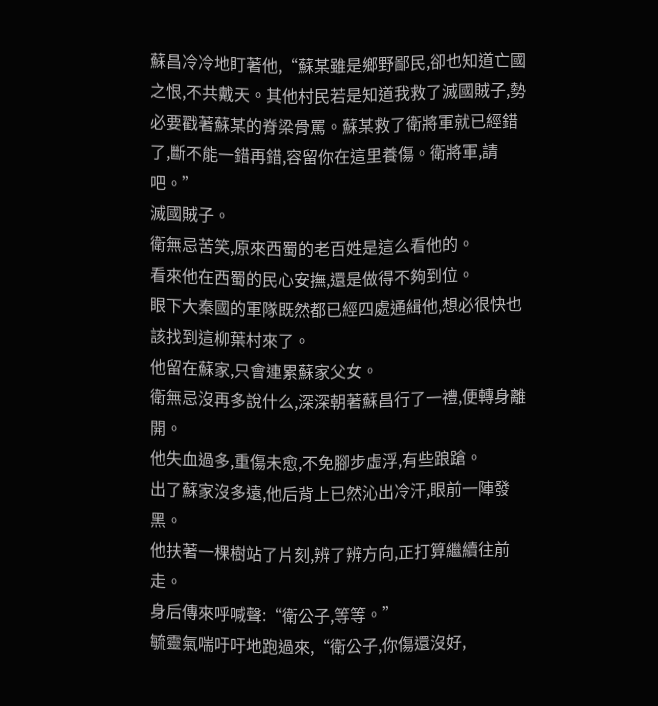蘇昌冷冷地盯著他,“蘇某雖是鄉野鄙民,卻也知道亡國之恨,不共戴天。其他村民若是知道我救了滅國賊子,勢必要戳著蘇某的脊梁骨罵。蘇某救了衛將軍就已經錯了,斷不能一錯再錯,容留你在這里養傷。衛將軍,請吧。”
滅國賊子。
衛無忌苦笑,原來西蜀的老百姓是這么看他的。
看來他在西蜀的民心安撫,還是做得不夠到位。
眼下大秦國的軍隊既然都已經四處通緝他,想必很快也該找到這柳葉村來了。
他留在蘇家,只會連累蘇家父女。
衛無忌沒再多說什么,深深朝著蘇昌行了一禮,便轉身離開。
他失血過多,重傷未愈,不免腳步虛浮,有些踉蹌。
出了蘇家沒多遠,他后背上已然沁出冷汗,眼前一陣發黑。
他扶著一棵樹站了片刻,辨了辨方向,正打算繼續往前走。
身后傳來呼喊聲:“衛公子,等等。”
毓靈氣喘吁吁地跑過來,“衛公子,你傷還沒好,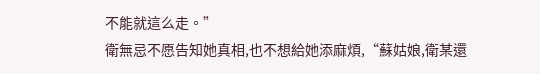不能就這么走。”
衛無忌不愿告知她真相,也不想給她添麻煩,“蘇姑娘,衛某還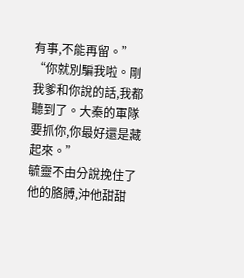有事,不能再留。”
“你就別騙我啦。剛我爹和你說的話,我都聽到了。大秦的軍隊要抓你,你最好還是藏起來。”
毓靈不由分說挽住了他的胳膊,沖他甜甜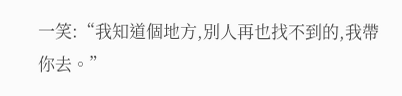一笑:“我知道個地方,別人再也找不到的,我帶你去。”